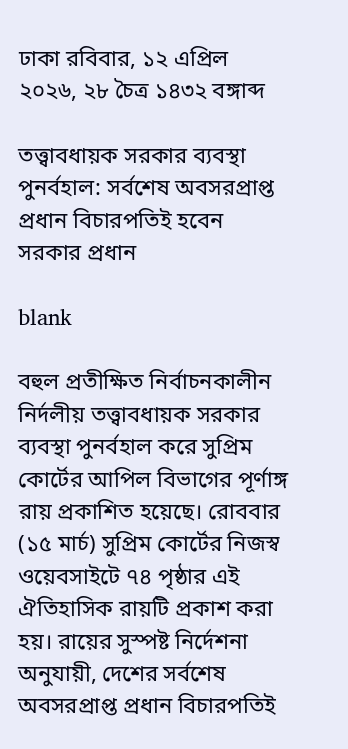ঢাকা রবিবার, ১২ এপ্রিল ২০২৬, ২৮ চৈত্র ১৪৩২ বঙ্গাব্দ

তত্ত্বাবধায়ক সরকার ব্যবস্থা পুনর্বহাল: সর্বশেষ অবসরপ্রাপ্ত প্রধান বিচারপতিই হবেন সরকার প্রধান

blank

বহুল প্রতীক্ষিত নির্বাচনকালীন নির্দলীয় তত্ত্বাবধায়ক সরকার ব্যবস্থা পুনর্বহাল করে সুপ্রিম কোর্টের আপিল বিভাগের পূর্ণাঙ্গ রায় প্রকাশিত হয়েছে। রোববার (১৫ মার্চ) সুপ্রিম কোর্টের নিজস্ব ওয়েবসাইটে ৭৪ পৃষ্ঠার এই ঐতিহাসিক রায়টি প্রকাশ করা হয়। রায়ের সুস্পষ্ট নির্দেশনা অনুযায়ী, দেশের সর্বশেষ অবসরপ্রাপ্ত প্রধান বিচারপতিই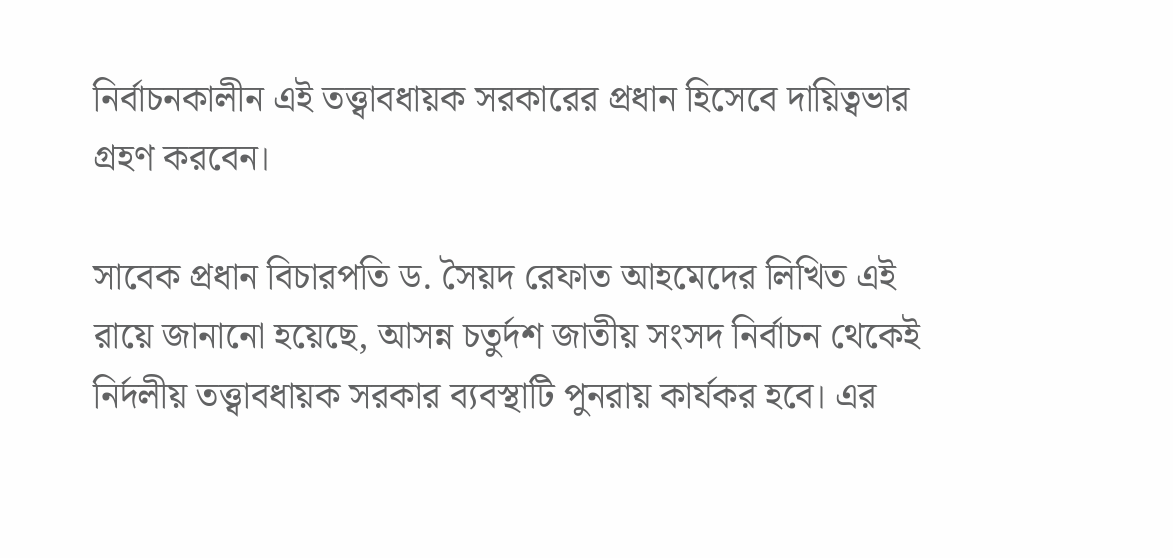নির্বাচনকালীন এই তত্ত্বাবধায়ক সরকারের প্রধান হিসেবে দায়িত্বভার গ্রহণ করবেন।

সাবেক প্রধান বিচারপতি ড. সৈয়দ রেফাত আহমেদের লিখিত এই রায়ে জানানো হয়েছে, আসন্ন চতুর্দশ জাতীয় সংসদ নির্বাচন থেকেই নির্দলীয় তত্ত্বাবধায়ক সরকার ব্যবস্থাটি পুনরায় কার্যকর হবে। এর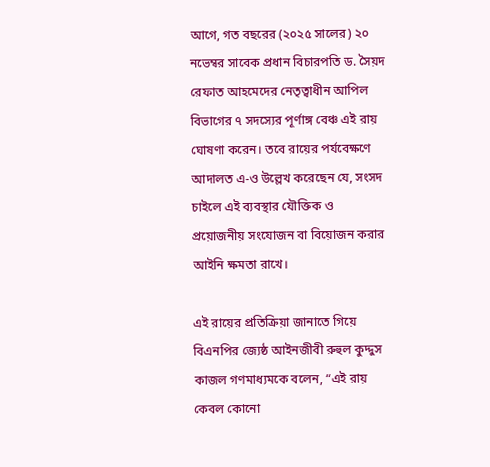আগে, গত বছরের (২০২৫ সালের) ২০ নভেম্বর সাবেক প্রধান বিচারপতি ড. সৈয়দ রেফাত আহমেদের নেতৃত্বাধীন আপিল বিভাগের ৭ সদস্যের পূর্ণাঙ্গ বেঞ্চ এই রায় ঘোষণা করেন। তবে রায়ের পর্যবেক্ষণে আদালত এ-ও উল্লেখ করেছেন যে, সংসদ চাইলে এই ব্যবস্থার যৌক্তিক ও প্রয়োজনীয় সংযোজন বা বিয়োজন করার আইনি ক্ষমতা রাখে।

এই রায়ের প্রতিক্রিয়া জানাতে গিয়ে বিএনপির জ্যেষ্ঠ আইনজীবী রুহুল কুদ্দুস কাজল গণমাধ্যমকে বলেন, “এই রায় কেবল কোনো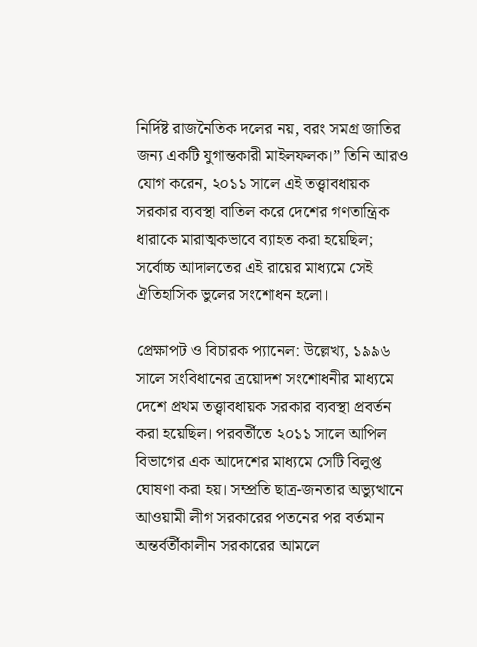নির্দিষ্ট রাজনৈতিক দলের নয়, বরং সমগ্র জাতির জন্য একটি যুগান্তকারী মাইলফলক।” তিনি আরও যোগ করেন, ২০১১ সালে এই তত্ত্বাবধায়ক সরকার ব্যবস্থা বাতিল করে দেশের গণতান্ত্রিক ধারাকে মারাত্মকভাবে ব্যাহত করা হয়েছিল; সর্বোচ্চ আদালতের এই রায়ের মাধ্যমে সেই ঐতিহাসিক ভুলের সংশোধন হলো।

প্রেক্ষাপট ও বিচারক প্যানেল: উল্লেখ্য, ১৯৯৬ সালে সংবিধানের ত্রয়োদশ সংশোধনীর মাধ্যমে দেশে প্রথম তত্ত্বাবধায়ক সরকার ব্যবস্থা প্রবর্তন করা হয়েছিল। পরবর্তীতে ২০১১ সালে আপিল বিভাগের এক আদেশের মাধ্যমে সেটি বিলুপ্ত ঘোষণা করা হয়। সম্প্রতি ছাত্র-জনতার অভ্যুত্থানে আওয়ামী লীগ সরকারের পতনের পর বর্তমান অন্তর্বর্তীকালীন সরকারের আমলে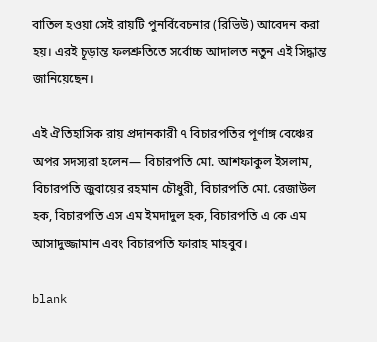বাতিল হওয়া সেই রায়টি পুনর্বিবেচনার (রিভিউ) আবেদন করা হয়। এরই চূড়ান্ত ফলশ্রুতিতে সর্বোচ্চ আদালত নতুন এই সিদ্ধান্ত জানিয়েছেন।

এই ঐতিহাসিক রায় প্রদানকারী ৭ বিচারপতির পূর্ণাঙ্গ বেঞ্চের অপর সদস্যরা হলেন— বিচারপতি মো. আশফাকুল ইসলাম, বিচারপতি জুবায়ের রহমান চৌধুরী, বিচারপতি মো. রেজাউল হক, বিচারপতি এস এম ইমদাদুল হক, বিচারপতি এ কে এম আসাদুজ্জামান এবং বিচারপতি ফারাহ মাহবুব।

blank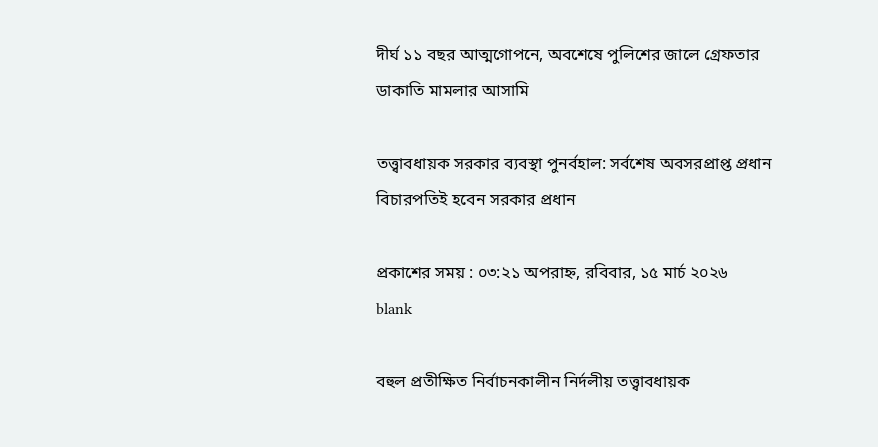দীর্ঘ ১১ বছর আত্মগোপনে, অবশেষে পুলিশের জালে গ্রেফতার ডাকাতি মামলার আসামি

তত্ত্বাবধায়ক সরকার ব্যবস্থা পুনর্বহাল: সর্বশেষ অবসরপ্রাপ্ত প্রধান বিচারপতিই হবেন সরকার প্রধান

প্রকাশের সময় : ০৩:২১ অপরাহ্ন, রবিবার, ১৫ মার্চ ২০২৬
blank

বহুল প্রতীক্ষিত নির্বাচনকালীন নির্দলীয় তত্ত্বাবধায়ক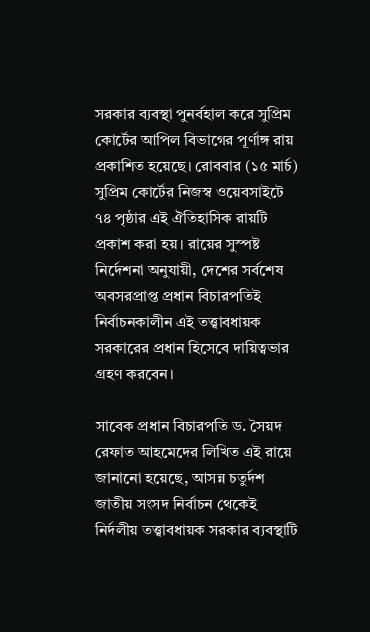সরকার ব্যবস্থা পুনর্বহাল করে সুপ্রিম কোর্টের আপিল বিভাগের পূর্ণাঙ্গ রায় প্রকাশিত হয়েছে। রোববার (১৫ মার্চ) সুপ্রিম কোর্টের নিজস্ব ওয়েবসাইটে ৭৪ পৃষ্ঠার এই ঐতিহাসিক রায়টি প্রকাশ করা হয়। রায়ের সুস্পষ্ট নির্দেশনা অনুযায়ী, দেশের সর্বশেষ অবসরপ্রাপ্ত প্রধান বিচারপতিই নির্বাচনকালীন এই তত্ত্বাবধায়ক সরকারের প্রধান হিসেবে দায়িত্বভার গ্রহণ করবেন।

সাবেক প্রধান বিচারপতি ড. সৈয়দ রেফাত আহমেদের লিখিত এই রায়ে জানানো হয়েছে, আসন্ন চতুর্দশ জাতীয় সংসদ নির্বাচন থেকেই নির্দলীয় তত্ত্বাবধায়ক সরকার ব্যবস্থাটি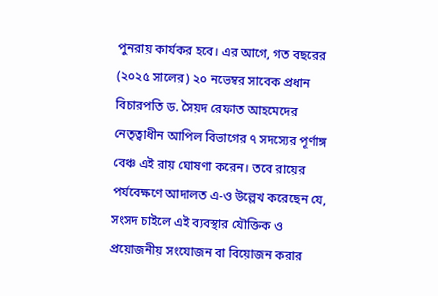পুনরায় কার্যকর হবে। এর আগে, গত বছরের (২০২৫ সালের) ২০ নভেম্বর সাবেক প্রধান বিচারপতি ড. সৈয়দ রেফাত আহমেদের নেতৃত্বাধীন আপিল বিভাগের ৭ সদস্যের পূর্ণাঙ্গ বেঞ্চ এই রায় ঘোষণা করেন। তবে রায়ের পর্যবেক্ষণে আদালত এ-ও উল্লেখ করেছেন যে, সংসদ চাইলে এই ব্যবস্থার যৌক্তিক ও প্রয়োজনীয় সংযোজন বা বিয়োজন করার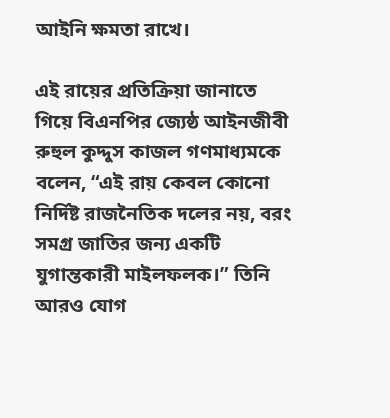আইনি ক্ষমতা রাখে।

এই রায়ের প্রতিক্রিয়া জানাতে গিয়ে বিএনপির জ্যেষ্ঠ আইনজীবী রুহুল কুদ্দুস কাজল গণমাধ্যমকে বলেন, “এই রায় কেবল কোনো নির্দিষ্ট রাজনৈতিক দলের নয়, বরং সমগ্র জাতির জন্য একটি যুগান্তকারী মাইলফলক।” তিনি আরও যোগ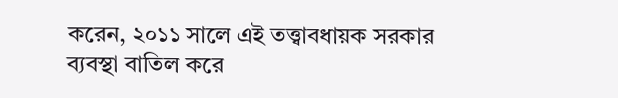করেন, ২০১১ সালে এই তত্ত্বাবধায়ক সরকার ব্যবস্থা বাতিল করে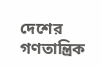দেশের গণতান্ত্রিক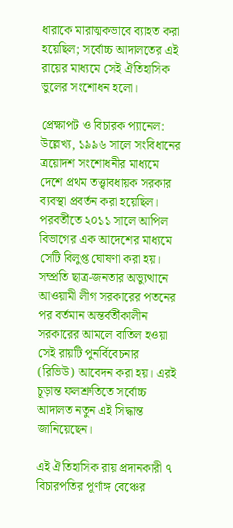ধারাকে মারাত্মকভাবে ব্যাহত করা হয়েছিল; সর্বোচ্চ আদালতের এই রায়ের মাধ্যমে সেই ঐতিহাসিক ভুলের সংশোধন হলো।

প্রেক্ষাপট ও বিচারক প্যানেল: উল্লেখ্য, ১৯৯৬ সালে সংবিধানের ত্রয়োদশ সংশোধনীর মাধ্যমে দেশে প্রথম তত্ত্বাবধায়ক সরকার ব্যবস্থা প্রবর্তন করা হয়েছিল। পরবর্তীতে ২০১১ সালে আপিল বিভাগের এক আদেশের মাধ্যমে সেটি বিলুপ্ত ঘোষণা করা হয়। সম্প্রতি ছাত্র-জনতার অভ্যুত্থানে আওয়ামী লীগ সরকারের পতনের পর বর্তমান অন্তর্বর্তীকালীন সরকারের আমলে বাতিল হওয়া সেই রায়টি পুনর্বিবেচনার (রিভিউ) আবেদন করা হয়। এরই চূড়ান্ত ফলশ্রুতিতে সর্বোচ্চ আদালত নতুন এই সিদ্ধান্ত জানিয়েছেন।

এই ঐতিহাসিক রায় প্রদানকারী ৭ বিচারপতির পূর্ণাঙ্গ বেঞ্চের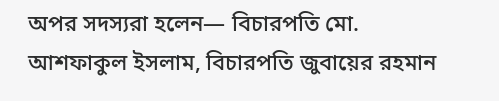অপর সদস্যরা হলেন— বিচারপতি মো. আশফাকুল ইসলাম, বিচারপতি জুবায়ের রহমান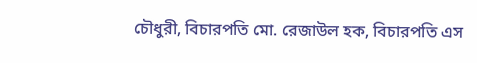চৌধুরী, বিচারপতি মো. রেজাউল হক, বিচারপতি এস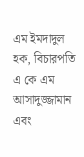এম ইমদাদুল হক, বিচারপতি এ কে এম আসাদুজ্জামান এবং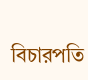বিচারপতি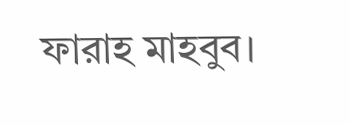ফারাহ মাহবুব।